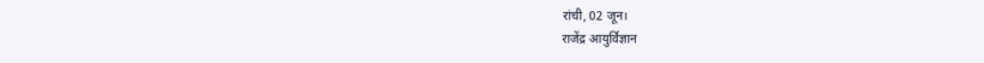रांची, 02 जून।
राजेंद्र आयुर्विज्ञान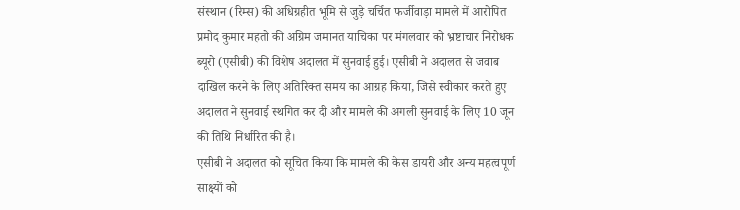संस्थान (रिम्स) की अधिग्रहीत भूमि से जुड़े चर्चित फर्जीवाड़ा मामले में आरोपित प्रमोद कुमार महतो की अग्रिम जमानत याचिका पर मंगलवार को भ्रष्टाचार निरोधक ब्यूरो (एसीबी) की विशेष अदालत में सुनवाई हुई। एसीबी ने अदालत से जवाब दाखिल करने के लिए अतिरिक्त समय का आग्रह किया, जिसे स्वीकार करते हुए अदालत ने सुनवाई स्थगित कर दी और मामले की अगली सुनवाई के लिए 10 जून की तिथि निर्धारित की है।
एसीबी ने अदालत को सूचित किया कि मामले की केस डायरी और अन्य महत्वपूर्ण साक्ष्यों को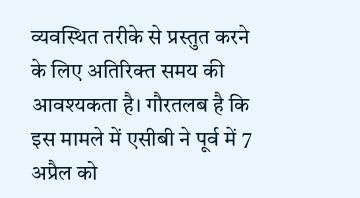व्यवस्थित तरीके से प्रस्तुत करने के लिए अतिरिक्त समय की आवश्यकता है। गौरतलब है कि इस मामले में एसीबी ने पूर्व में 7 अप्रैल को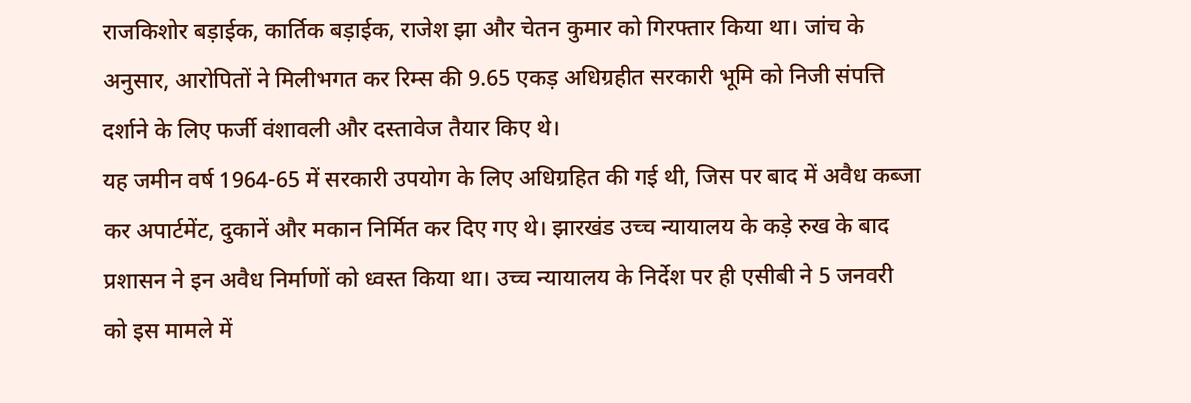राजकिशोर बड़ाईक, कार्तिक बड़ाईक, राजेश झा और चेतन कुमार को गिरफ्तार किया था। जांच के अनुसार, आरोपितों ने मिलीभगत कर रिम्स की 9.65 एकड़ अधिग्रहीत सरकारी भूमि को निजी संपत्ति दर्शाने के लिए फर्जी वंशावली और दस्तावेज तैयार किए थे।
यह जमीन वर्ष 1964-65 में सरकारी उपयोग के लिए अधिग्रहित की गई थी, जिस पर बाद में अवैध कब्जा कर अपार्टमेंट, दुकानें और मकान निर्मित कर दिए गए थे। झारखंड उच्च न्यायालय के कड़े रुख के बाद प्रशासन ने इन अवैध निर्माणों को ध्वस्त किया था। उच्च न्यायालय के निर्देश पर ही एसीबी ने 5 जनवरी को इस मामले में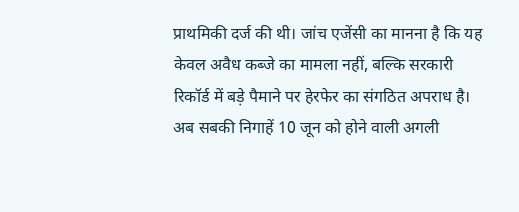प्राथमिकी दर्ज की थी। जांच एजेंसी का मानना है कि यह केवल अवैध कब्जे का मामला नहीं, बल्कि सरकारी रिकॉर्ड में बड़े पैमाने पर हेरफेर का संगठित अपराध है। अब सबकी निगाहें 10 जून को होने वाली अगली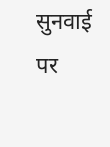सुनवाई पर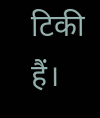टिकी हैं।